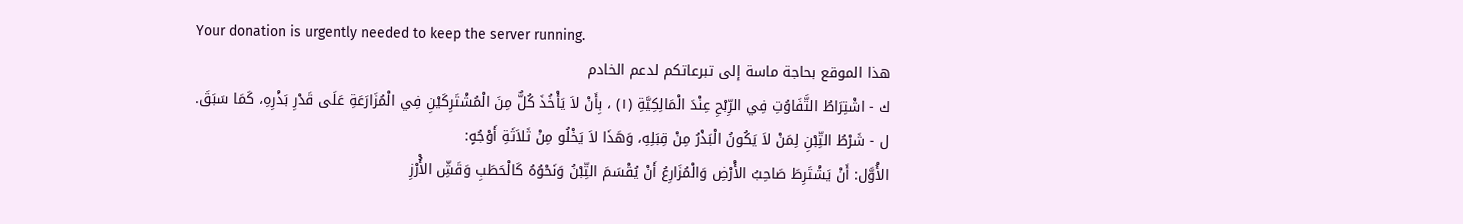Your donation is urgently needed to keep the server running.
هذا الموقع بحاجة ماسة إلى تبرعاتكم لدعم الخادم
ك - اشْتِرَاطُ التَّفَاوُتِ فِي الرِّبْحِ عِنْدَ الْمَالِكِيَّةِ (١) ، بِأَنْ لاَ يَأْخُذَ كُلٌّ مِنَ الْمُشْتَرِكَيْنِ فِي الْمُزَارَعَةِ عَلَى قَدْرِ بَذْرِهِ، كَمَا سَبَقَ.
ل - شَرْطُ التِّبْنِ لِمَنْ لاَ يَكُونُ الْبَذْرُ مِنْ قِبَلِهِ، وَهَذَا لاَ يَخْلُو مِنْ ثَلاَثَةِ أَوْجُهٍ:
الأَْوَّل: أَنْ يَشْتَرِطَ صَاحِبُ الأَْرْضِ وَالْمُزَارِعُ أَنْ يُقْسَمَ التِّبْنُ وَنَحْوُهُ كَالْحَطَبِ وَقَشِّ الأُْرْزِ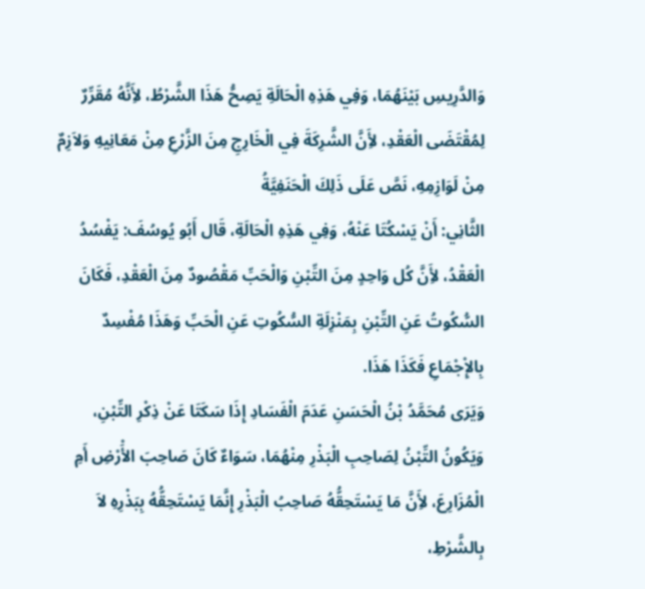وَالدَّرِيسِ بَيْنَهُمَا، وَفِي هَذِهِ الْحَالَةِ يَصِحُّ هَذَا الشَّرْطُ، لأَِنَّهُ مُقَرِّرٌ لِمُقْتَضَى الْعَقْدِ، لأَِنَّ الشَّرِكَةَ فِي الْخَارِجِ مِنَ الزَّرْعِ مِنْ مَعَانِيهِ وَلاَزِمٌ مِنْ لَوَازِمِهِ، نَصَّ عَلَى ذَلِكَ الْحَنَفِيَّةُ
الثَّانِي: أَنْ يَسْكُتَا عَنْهُ، وَفِي هَذِهِ الْحَالَةِ، قَال أَبُو يُوسُفَ: يَفْسُدُ الْعَقْدُ، لأَِنَّ كُل وَاحِدٍ مِنَ التِّبْنِ وَالْحَبِّ مَقْصُودٌ مِنَ الْعَقْدِ، فَكَانَ السُّكُوتُ عَنِ التِّبْنِ بِمَنْزِلَةِ السُّكُوتِ عَنِ الْحَبِّ وَهَذَا مُفْسِدٌ بِالإِْجْمَاعِ فَكَذَا هَذَا.
وَيَرَى مُحَمَّدُ بْنُ الْحَسَنِ عَدَمَ الْفَسَادِ إِذَا سَكَتَا عَنْ ذِكْرِ التِّبْنِ، وَيَكُونُ التِّبْنُ لِصَاحِبِ الْبَذْرِ مِنْهُمَا، سَوَاءٌ كَانَ صَاحِبَ الأَْرْضِ أَمِ الْمُزَارِعَ، لأَِنَّ مَا يَسْتَحِقُّهُ صَاحِبُ الْبَذْرِ إِنَّمَا يَسْتَحِقُّهُ بِبَذْرِهِ لاَ بِالشَّرْطِ،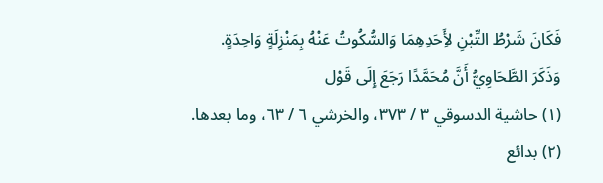فَكَانَ شَرْطُ التِّبْنِ لأَِحَدِهِمَا وَالسُّكُوتُ عَنْهُ بِمَنْزِلَةٍ وَاحِدَةٍ.
وَذَكَرَ الطَّحَاوِيُّ أَنَّ مُحَمَّدًا رَجَعَ إِلَى قَوْل
(١) حاشية الدسوقي ٣ / ٣٧٣، والخرشي ٦ / ٦٣، وما بعدها.
(٢) بدائع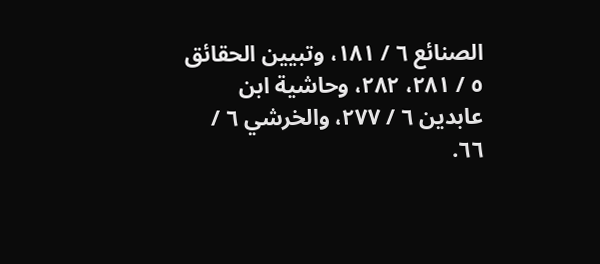الصنائع ٦ / ١٨١، وتبيين الحقائق ٥ / ٢٨١، ٢٨٢، وحاشية ابن عابدين ٦ / ٢٧٧، والخرشي ٦ / ٦٦.